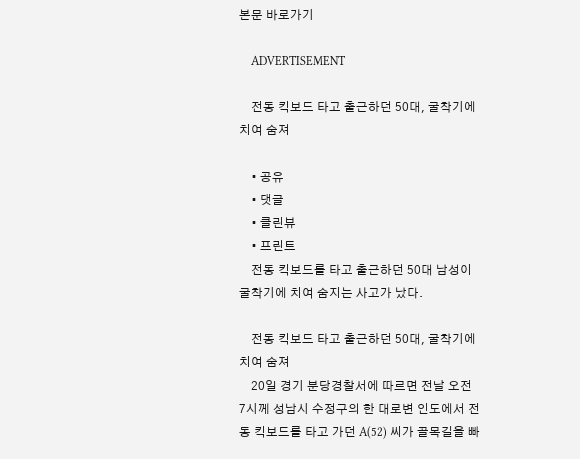본문 바로가기

    ADVERTISEMENT

    전동 킥보드 타고 출근하던 50대, 굴착기에 치여 숨져

    • 공유
    • 댓글
    • 클린뷰
    • 프린트
    전동 킥보드를 타고 출근하던 50대 남성이 굴착기에 치여 숨지는 사고가 났다.

    전동 킥보드 타고 출근하던 50대, 굴착기에 치여 숨져
    20일 경기 분당경찰서에 따르면 전날 오전 7시께 성남시 수정구의 한 대로변 인도에서 전동 킥보드를 타고 가던 A(52) 씨가 골목길을 빠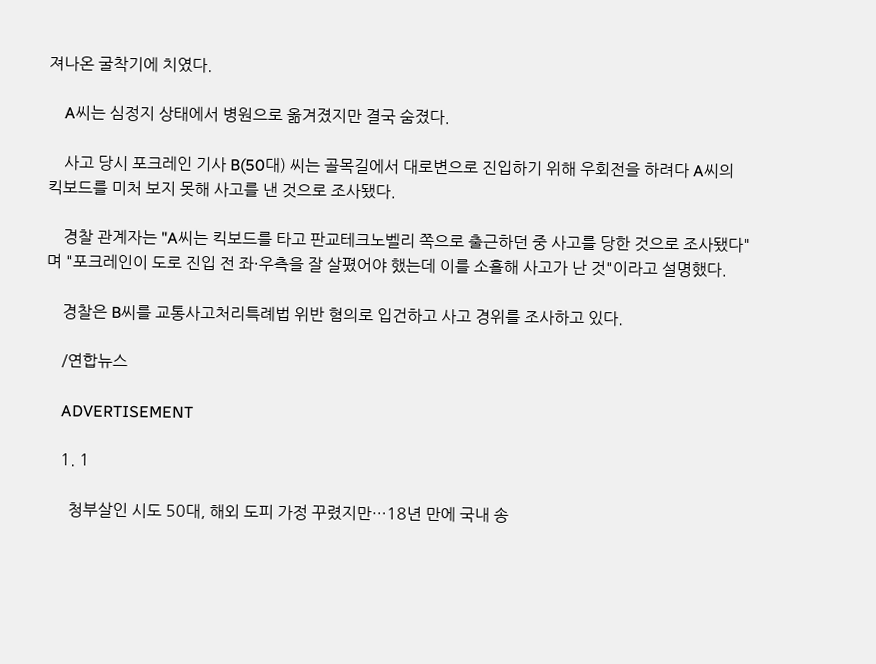져나온 굴착기에 치였다.

    A씨는 심정지 상태에서 병원으로 옮겨졌지만 결국 숨졌다.

    사고 당시 포크레인 기사 B(50대) 씨는 골목길에서 대로변으로 진입하기 위해 우회전을 하려다 A씨의 킥보드를 미처 보지 못해 사고를 낸 것으로 조사됐다.

    경찰 관계자는 "A씨는 킥보드를 타고 판교테크노벨리 쪽으로 출근하던 중 사고를 당한 것으로 조사됐다"며 "포크레인이 도로 진입 전 좌·우측을 잘 살폈어야 했는데 이를 소홀해 사고가 난 것"이라고 설명했다.

    경찰은 B씨를 교통사고처리특례법 위반 혐의로 입건하고 사고 경위를 조사하고 있다.

    /연합뉴스

    ADVERTISEMENT

    1. 1

      청부살인 시도 50대, 해외 도피 가정 꾸렸지만…18년 만에 국내 송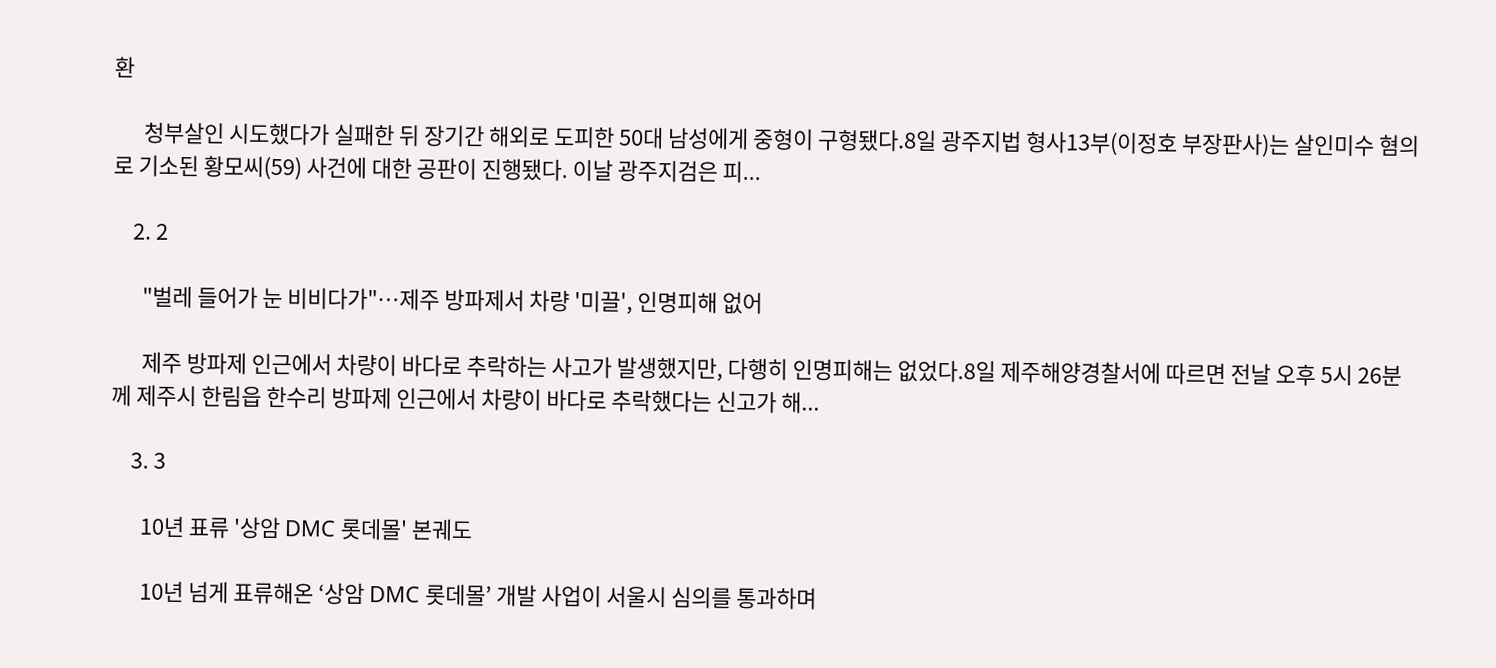환

      청부살인 시도했다가 실패한 뒤 장기간 해외로 도피한 50대 남성에게 중형이 구형됐다.8일 광주지법 형사13부(이정호 부장판사)는 살인미수 혐의로 기소된 황모씨(59) 사건에 대한 공판이 진행됐다. 이날 광주지검은 피...

    2. 2

      "벌레 들어가 눈 비비다가"…제주 방파제서 차량 '미끌', 인명피해 없어

      제주 방파제 인근에서 차량이 바다로 추락하는 사고가 발생했지만, 다행히 인명피해는 없었다.8일 제주해양경찰서에 따르면 전날 오후 5시 26분께 제주시 한림읍 한수리 방파제 인근에서 차량이 바다로 추락했다는 신고가 해...

    3. 3

      10년 표류 '상암 DMC 롯데몰' 본궤도

      10년 넘게 표류해온 ‘상암 DMC 롯데몰’ 개발 사업이 서울시 심의를 통과하며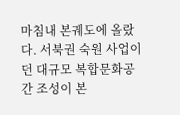마침내 본궤도에 올랐다. 서북권 숙원 사업이던 대규모 복합문화공간 조성이 본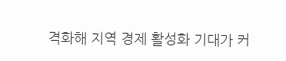격화해 지역 경제 활성화 기대가 커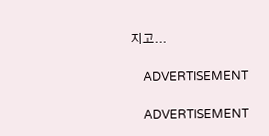지고...

    ADVERTISEMENT

    ADVERTISEMENT